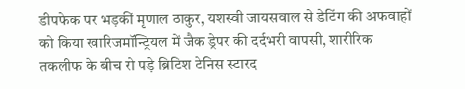डीपफेक पर भड़कीं मृणाल ठाकुर, यशस्वी जायसवाल से डेटिंग की अफवाहों को किया खारिजमॉन्ट्रियल में जैक ड्रेपर की दर्दभरी वापसी, शारीरिक तकलीफ के बीच रो पड़े ब्रिटिश टेनिस स्टारद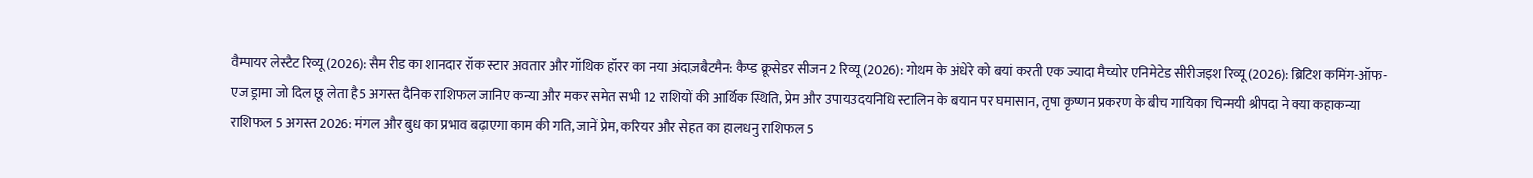वैम्पायर लेस्टैट रिव्यू (2026): सैम रीड का शानदार रॉक स्टार अवतार और गॉथिक हॉरर का नया अंदाज़बैटमैन: कैप्ड क्रूसेडर सीजन 2 रिव्यू (2026): गोथम के अंधेरे को बयां करती एक ज्यादा मैच्योर एनिमेटेड सीरीजइश रिव्यू (2026): ब्रिटिश कमिंग-ऑफ-एज ड्रामा जो दिल छू लेता है5 अगस्त दैनिक राशिफल जानिए कन्या और मकर समेत सभी 12 राशियों की आर्थिक स्थिति, प्रेम और उपायउदयनिधि स्टालिन के बयान पर घमासान, तृषा कृष्णन प्रकरण के बीच गायिका चिन्मयी श्रीपदा ने क्या कहाकन्या राशिफल 5 अगस्त 2026: मंगल और बुध का प्रभाव बढ़ाएगा काम की गति, जानें प्रेम, करियर और सेहत का हालधनु राशिफल 5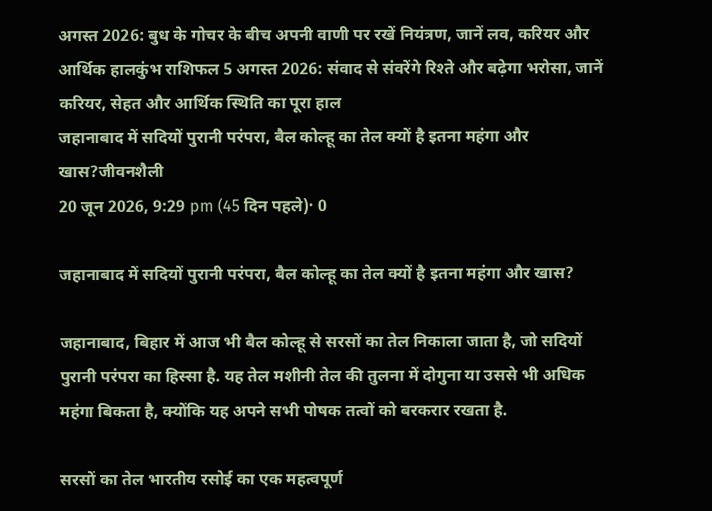अगस्त 2026: बुध के गोचर के बीच अपनी वाणी पर रखें नियंत्रण, जानें लव, करियर और आर्थिक हालकुंभ राशिफल 5 अगस्त 2026: संवाद से संवरेंगे रिश्ते और बढ़ेगा भरोसा, जानें करियर, सेहत और आर्थिक स्थिति का पूरा हाल
जहानाबाद में सदियों पुरानी परंपरा, बैल कोल्हू का तेल क्यों है इतना महंगा और खास?जीवनशैली
20 जून 2026, 9:29 pm (45 दिन पहले)· 0

जहानाबाद में सदियों पुरानी परंपरा, बैल कोल्हू का तेल क्यों है इतना महंगा और खास?

जहानाबाद, बिहार में आज भी बैल कोल्हू से सरसों का तेल निकाला जाता है, जो सदियों पुरानी परंपरा का हिस्सा है. यह तेल मशीनी तेल की तुलना में दोगुना या उससे भी अधिक महंगा बिकता है, क्योंकि यह अपने सभी पोषक तत्वों को बरकरार रखता है.

सरसों का तेल भारतीय रसोई का एक महत्वपूर्ण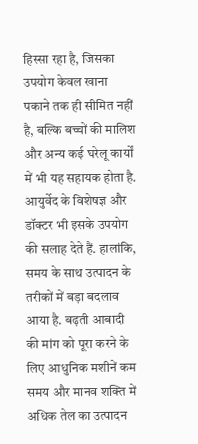हिस्सा रहा है, जिसका उपयोग केवल खाना पकाने तक ही सीमित नहीं है, बल्कि बच्चों की मालिश और अन्य कई घरेलू कार्यों में भी यह सहायक होता है. आयुर्वेद के विशेषज्ञ और डॉक्टर भी इसके उपयोग की सलाह देते हैं. हालांकि, समय के साथ उत्पादन के तरीकों में बड़ा बदलाव आया है. बढ़ती आबादी की मांग को पूरा करने के लिए आधुनिक मशीनें कम समय और मानव शक्ति में अधिक तेल का उत्पादन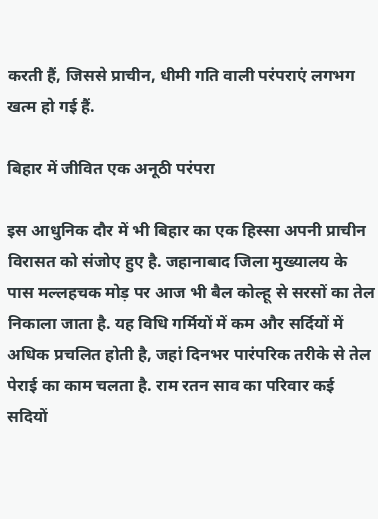करती हैं, जिससे प्राचीन, धीमी गति वाली परंपराएं लगभग खत्म हो गई हैं.

बिहार में जीवित एक अनूठी परंपरा

इस आधुनिक दौर में भी बिहार का एक हिस्सा अपनी प्राचीन विरासत को संजोए हुए है. जहानाबाद जिला मुख्यालय के पास मल्लहचक मोड़ पर आज भी बैल कोल्हू से सरसों का तेल निकाला जाता है. यह विधि गर्मियों में कम और सर्दियों में अधिक प्रचलित होती है, जहां दिनभर पारंपरिक तरीके से तेल पेराई का काम चलता है. राम रतन साव का परिवार कई सदियों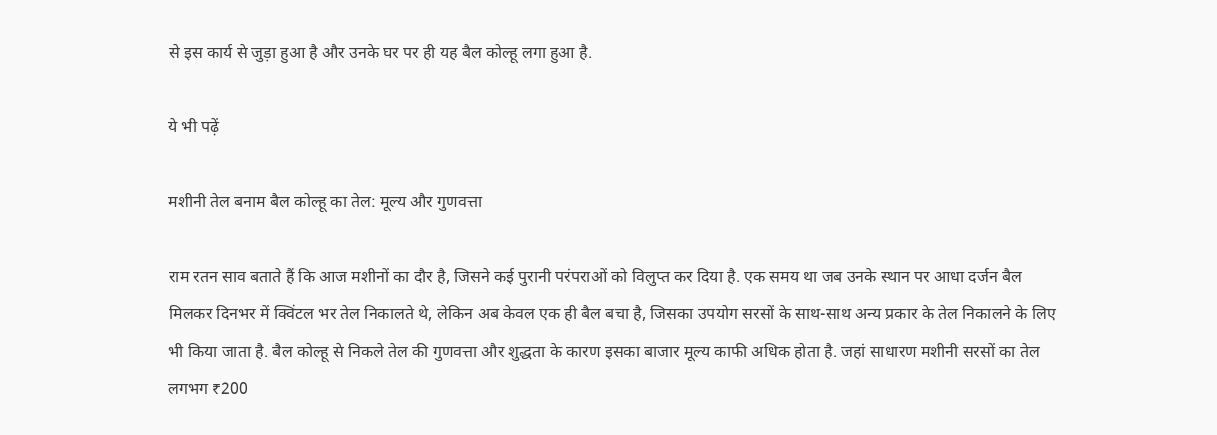से इस कार्य से जुड़ा हुआ है और उनके घर पर ही यह बैल कोल्हू लगा हुआ है.

ये भी पढ़ें

मशीनी तेल बनाम बैल कोल्हू का तेल: मूल्य और गुणवत्ता

राम रतन साव बताते हैं कि आज मशीनों का दौर है, जिसने कई पुरानी परंपराओं को विलुप्त कर दिया है. एक समय था जब उनके स्थान पर आधा दर्जन बैल मिलकर दिनभर में क्विंटल भर तेल निकालते थे, लेकिन अब केवल एक ही बैल बचा है, जिसका उपयोग सरसों के साथ-साथ अन्य प्रकार के तेल निकालने के लिए भी किया जाता है. बैल कोल्हू से निकले तेल की गुणवत्ता और शुद्धता के कारण इसका बाजार मूल्य काफी अधिक होता है. जहां साधारण मशीनी सरसों का तेल लगभग ₹200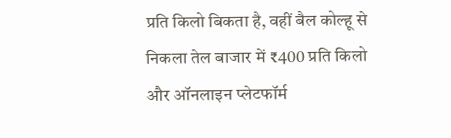प्रति किलो बिकता है, वहीं बैल कोल्हू से निकला तेल बाजार में ₹400 प्रति किलो और ऑनलाइन प्लेटफॉर्म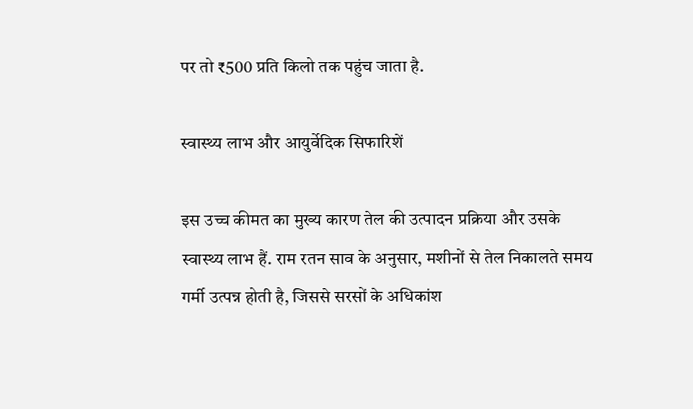पर तो ₹500 प्रति किलो तक पहुंच जाता है.

स्वास्थ्य लाभ और आयुर्वेदिक सिफारिशें

इस उच्च कीमत का मुख्य कारण तेल की उत्पादन प्रक्रिया और उसके स्वास्थ्य लाभ हैं. राम रतन साव के अनुसार, मशीनों से तेल निकालते समय गर्मी उत्पन्न होती है, जिससे सरसों के अधिकांश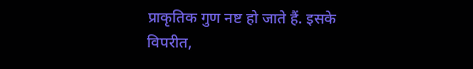प्राकृतिक गुण नष्ट हो जाते हैं. इसके विपरीत,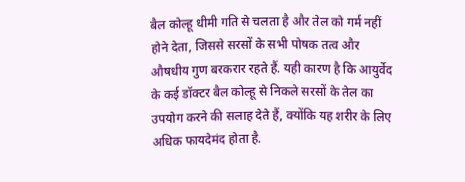बैल कोल्हू धीमी गति से चलता है और तेल को गर्म नहीं होने देता, जिससे सरसों के सभी पोषक तत्व और औषधीय गुण बरकरार रहते हैं. यही कारण है कि आयुर्वेद के कई डॉक्टर बैल कोल्हू से निकले सरसों के तेल का उपयोग करने की सलाह देते हैं, क्योंकि यह शरीर के लिए अधिक फायदेमंद होता है.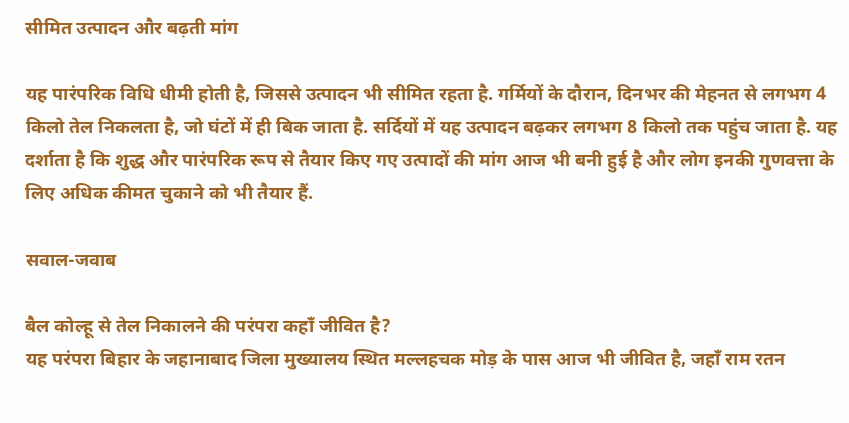सीमित उत्पादन और बढ़ती मांग

यह पारंपरिक विधि धीमी होती है, जिससे उत्पादन भी सीमित रहता है. गर्मियों के दौरान, दिनभर की मेहनत से लगभग 4 किलो तेल निकलता है, जो घंटों में ही बिक जाता है. सर्दियों में यह उत्पादन बढ़कर लगभग 8 किलो तक पहुंच जाता है. यह दर्शाता है कि शुद्ध और पारंपरिक रूप से तैयार किए गए उत्पादों की मांग आज भी बनी हुई है और लोग इनकी गुणवत्ता के लिए अधिक कीमत चुकाने को भी तैयार हैं.

सवाल-जवाब

बैल कोल्हू से तेल निकालने की परंपरा कहाँ जीवित है?
यह परंपरा बिहार के जहानाबाद जिला मुख्यालय स्थित मल्लहचक मोड़ के पास आज भी जीवित है, जहाँ राम रतन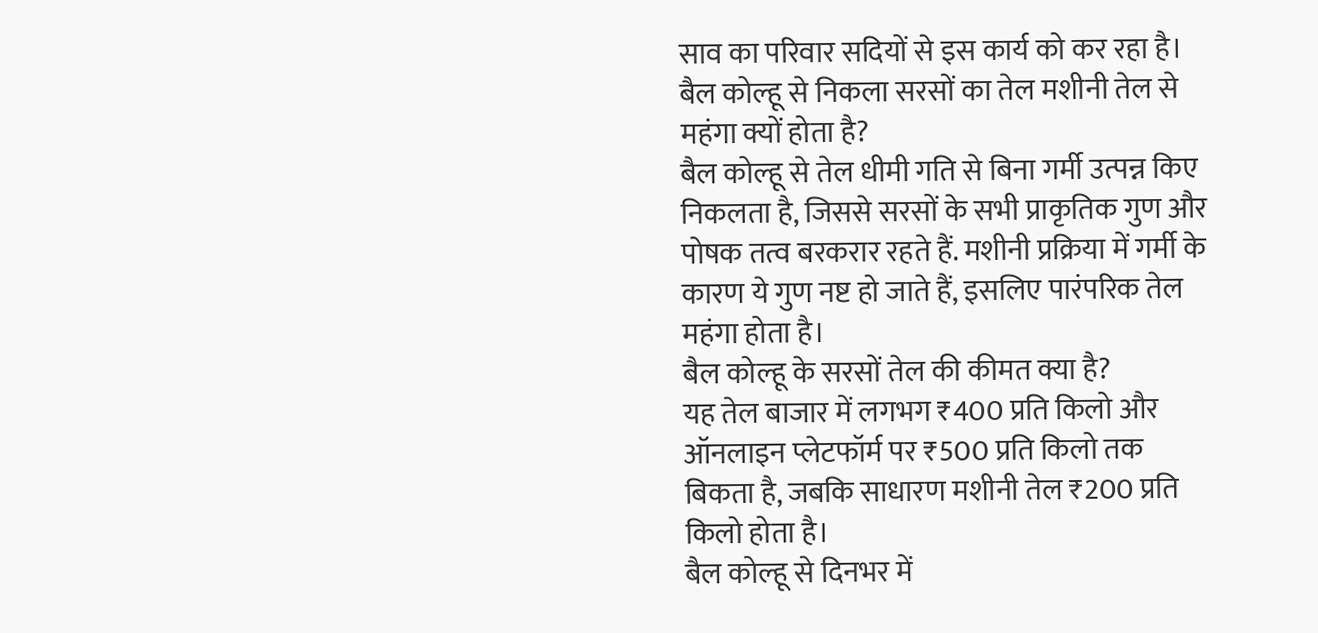साव का परिवार सदियों से इस कार्य को कर रहा है।
बैल कोल्हू से निकला सरसों का तेल मशीनी तेल से महंगा क्यों होता है?
बैल कोल्हू से तेल धीमी गति से बिना गर्मी उत्पन्न किए निकलता है, जिससे सरसों के सभी प्राकृतिक गुण और पोषक तत्व बरकरार रहते हैं. मशीनी प्रक्रिया में गर्मी के कारण ये गुण नष्ट हो जाते हैं, इसलिए पारंपरिक तेल महंगा होता है।
बैल कोल्हू के सरसों तेल की कीमत क्या है?
यह तेल बाजार में लगभग ₹400 प्रति किलो और ऑनलाइन प्लेटफॉर्म पर ₹500 प्रति किलो तक बिकता है, जबकि साधारण मशीनी तेल ₹200 प्रति किलो होता है।
बैल कोल्हू से दिनभर में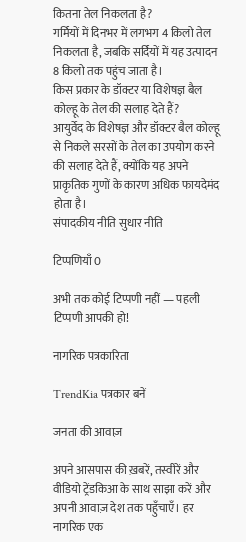कितना तेल निकलता है?
गर्मियों में दिनभर में लगभग 4 किलो तेल निकलता है, जबकि सर्दियों में यह उत्पादन 8 किलो तक पहुंच जाता है।
किस प्रकार के डॉक्टर या विशेषज्ञ बैल कोल्हू के तेल की सलाह देते हैं?
आयुर्वेद के विशेषज्ञ और डॉक्टर बैल कोल्हू से निकले सरसों के तेल का उपयोग करने की सलाह देते हैं, क्योंकि यह अपने प्राकृतिक गुणों के कारण अधिक फायदेमंद होता है।
संपादकीय नीति सुधार नीति

टिप्पणियाँ 0

अभी तक कोई टिप्पणी नहीं — पहली टिप्पणी आपकी हो!

नागरिक पत्रकारिता

TrendKia पत्रकार बनें

जनता की आवाज़

अपने आसपास की ख़बरें, तस्वीरें और वीडियो ट्रेंडकिआ के साथ साझा करें और अपनी आवाज़ देश तक पहुँचाएँ। हर नागरिक एक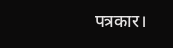पत्रकार।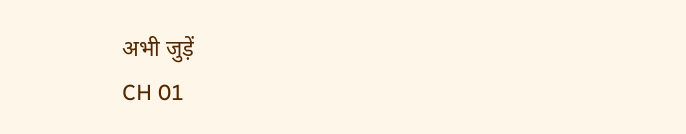अभी जुड़ें
CH 01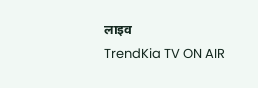लाइव
TrendKia TV ON AIR